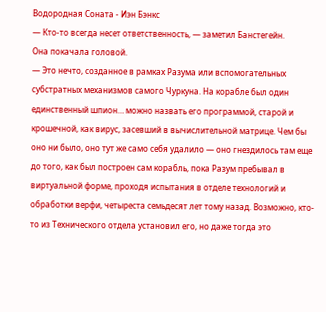Водородная Соната - Иэн Бэнкс
— Кто-то всегда несет ответственность, — заметил Банстегейн.
Она покачала головой.
— Это нечто, созданное в рамках Разума или вспомогательных субстратных механизмов самого Чуркуна. На корабле был один единственный шпион… можно назвать его программой, старой и крошечной, как вирус, засевший в вычислительной матрице. Чем бы оно ни было, оно тут же само себя удалило — оно гнездилось там еще до того, как был построен сам корабль, пока Разум пребывал в виртуальной форме, проходя испытания в отделе технологий и обработки верфи, четыреста семьдесят лет тому назад. Возможно, кто-то из Технического отдела установил его, но даже тогда это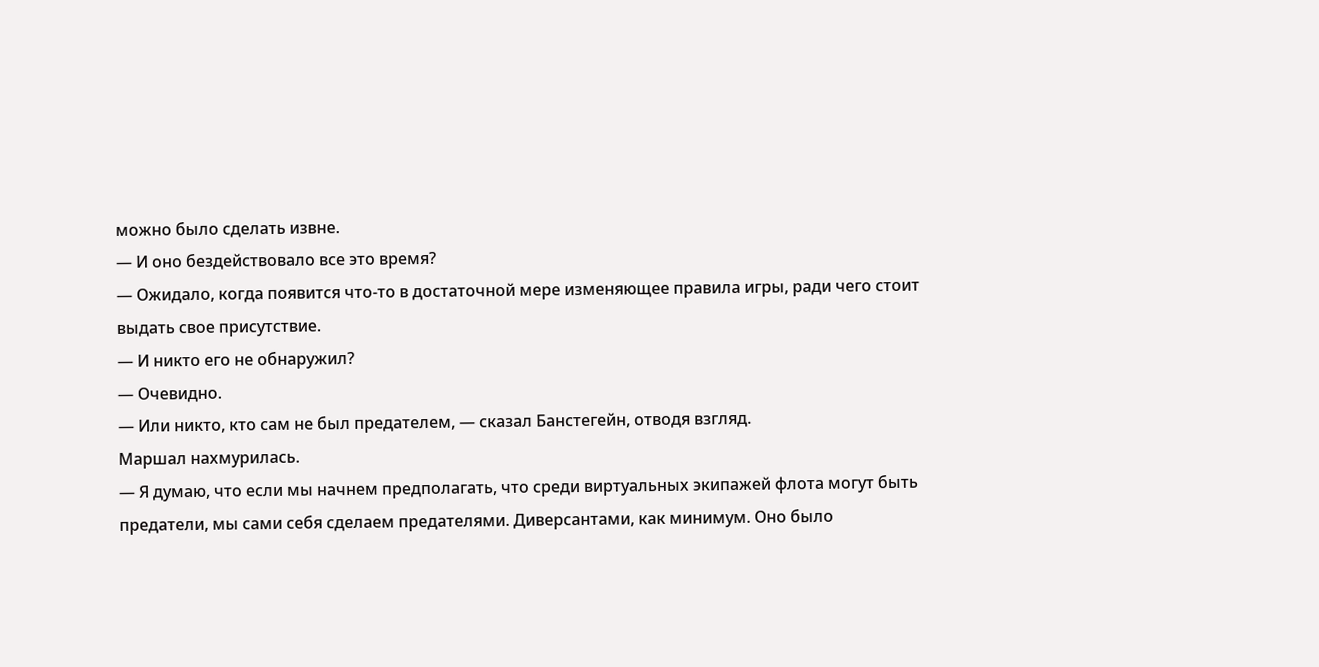можно было сделать извне.
— И оно бездействовало все это время?
— Ожидало, когда появится что-то в достаточной мере изменяющее правила игры, ради чего стоит выдать свое присутствие.
— И никто его не обнаружил?
— Очевидно.
— Или никто, кто сам не был предателем, — сказал Банстегейн, отводя взгляд.
Маршал нахмурилась.
— Я думаю, что если мы начнем предполагать, что среди виртуальных экипажей флота могут быть предатели, мы сами себя сделаем предателями. Диверсантами, как минимум. Оно было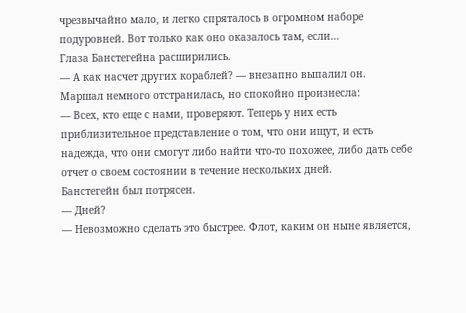чрезвычайно мало, и легко спряталось в огромном наборе подуровней. Вот только как оно оказалось там, если…
Глаза Банстегейна расширились.
— А как насчет других кораблей? — внезапно выпалил он.
Маршал немного отстранилась, но спокойно произнесла:
— Всех, кто еще с нами, проверяют. Теперь у них есть приблизительное представление о том, что они ищут, и есть надежда, что они смогут либо найти что-то похожее, либо дать себе отчет о своем состоянии в течение нескольких дней.
Банстегейн был потрясен.
— Дней?
— Невозможно сделать это быстрее. Флот, каким он ныне является,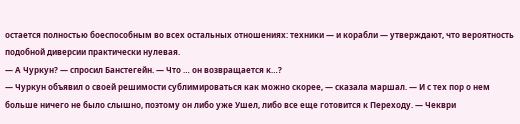остается полностью боеспособным во всех остальных отношениях: техники — и корабли — утверждают, что вероятность подобной диверсии практически нулевая.
— А Чуркун? — спросил Банстегейн. — Что … он возвращается к…?
— Чуркун объявил о своей решимости сублимироваться как можно скорее, — сказала маршал. — И с тех пор о нем больше ничего не было слышно, поэтому он либо уже Ушел, либо все еще готовится к Переходу. — Чекври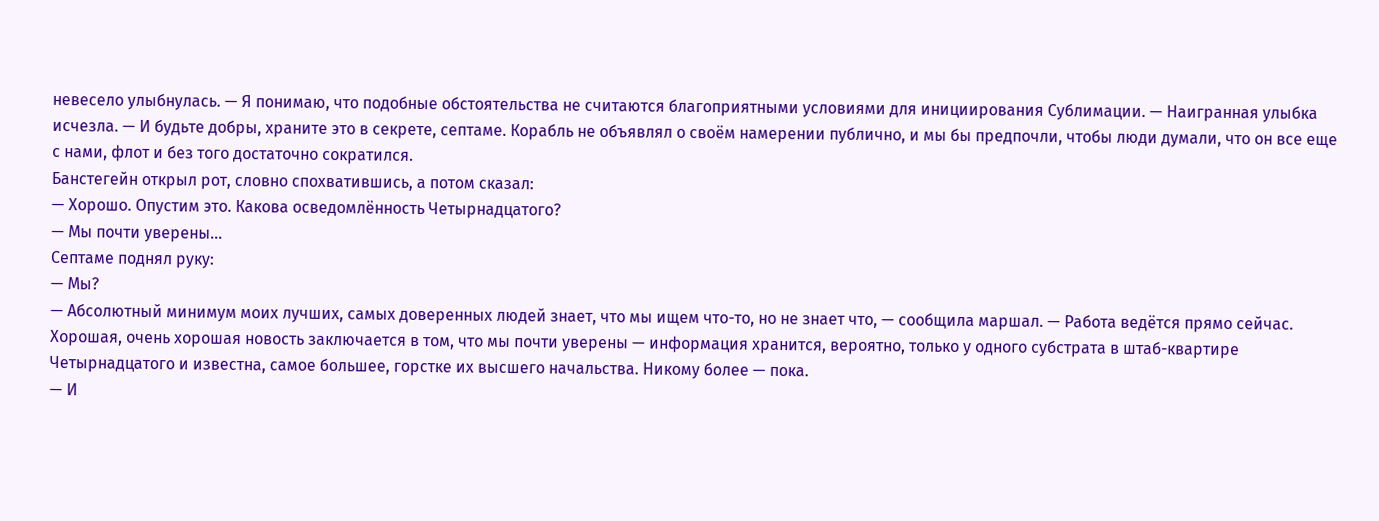невесело улыбнулась. — Я понимаю, что подобные обстоятельства не считаются благоприятными условиями для инициирования Сублимации. — Наигранная улыбка исчезла. — И будьте добры, храните это в секрете, септаме. Корабль не объявлял о своём намерении публично, и мы бы предпочли, чтобы люди думали, что он все еще с нами, флот и без того достаточно сократился.
Банстегейн открыл рот, словно спохватившись, а потом сказал:
— Хорошо. Опустим это. Какова осведомлённость Четырнадцатого?
— Мы почти уверены…
Септаме поднял руку:
— Мы?
— Абсолютный минимум моих лучших, самых доверенных людей знает, что мы ищем что-то, но не знает что, — сообщила маршал. — Работа ведётся прямо сейчас. Хорошая, очень хорошая новость заключается в том, что мы почти уверены — информация хранится, вероятно, только у одного субстрата в штаб-квартире Четырнадцатого и известна, самое большее, горстке их высшего начальства. Никому более — пока.
— И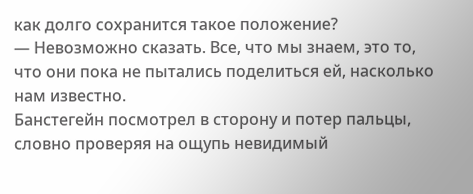как долго сохранится такое положение?
— Невозможно сказать. Все, что мы знаем, это то, что они пока не пытались поделиться ей, насколько нам известно.
Банстегейн посмотрел в сторону и потер пальцы, словно проверяя на ощупь невидимый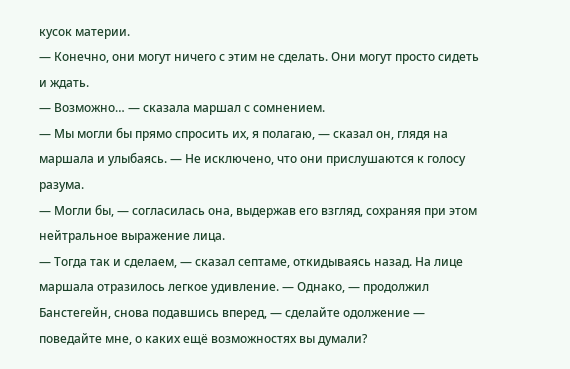кусок материи.
— Конечно, они могут ничего с этим не сделать. Они могут просто сидеть и ждать.
— Возможно… — сказала маршал с сомнением.
— Мы могли бы прямо спросить их, я полагаю, — сказал он, глядя на маршала и улыбаясь. — Не исключено, что они прислушаются к голосу разума.
— Могли бы, — согласилась она, выдержав его взгляд, сохраняя при этом нейтральное выражение лица.
— Тогда так и сделаем, — сказал септаме, откидываясь назад. На лице маршала отразилось легкое удивление. — Однако, — продолжил Банстегейн, снова подавшись вперед, — сделайте одолжение — поведайте мне, о каких ещё возможностях вы думали?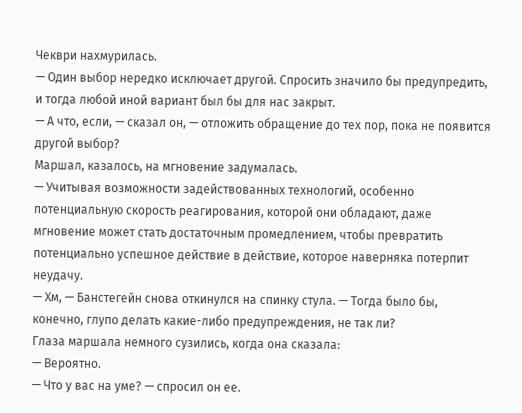Чекври нахмурилась.
— Один выбор нередко исключает другой. Спросить значило бы предупредить, и тогда любой иной вариант был бы для нас закрыт.
— А что, если, — сказал он, — отложить обращение до тех пор, пока не появится другой выбор?
Маршал, казалось, на мгновение задумалась.
— Учитывая возможности задействованных технологий, особенно потенциальную скорость реагирования, которой они обладают, даже мгновение может стать достаточным промедлением, чтобы превратить потенциально успешное действие в действие, которое наверняка потерпит неудачу.
— Хм, — Банстегейн снова откинулся на спинку стула. — Тогда было бы, конечно, глупо делать какие-либо предупреждения, не так ли?
Глаза маршала немного сузились, когда она сказала:
— Вероятно.
— Что у вас на уме? — спросил он ее.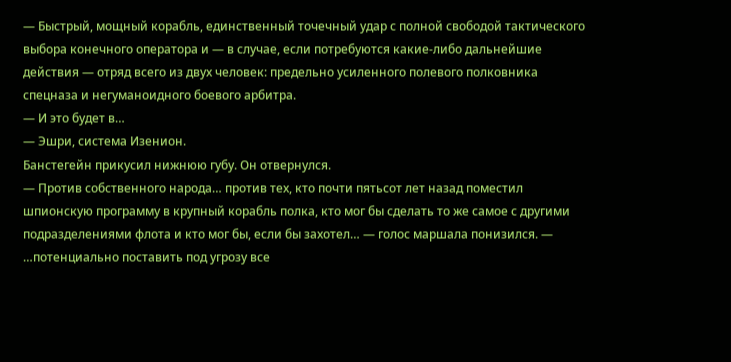— Быстрый, мощный корабль, единственный точечный удар с полной свободой тактического выбора конечного оператора и — в случае, если потребуются какие-либо дальнейшие действия — отряд всего из двух человек: предельно усиленного полевого полковника спецназа и негуманоидного боевого арбитра.
— И это будет в…
— Эшри, система Изенион.
Банстегейн прикусил нижнюю губу. Он отвернулся.
— Против собственного народа… против тех, кто почти пятьсот лет назад поместил шпионскую программу в крупный корабль полка, кто мог бы сделать то же самое с другими подразделениями флота и кто мог бы, если бы захотел… — голос маршала понизился. — …потенциально поставить под угрозу все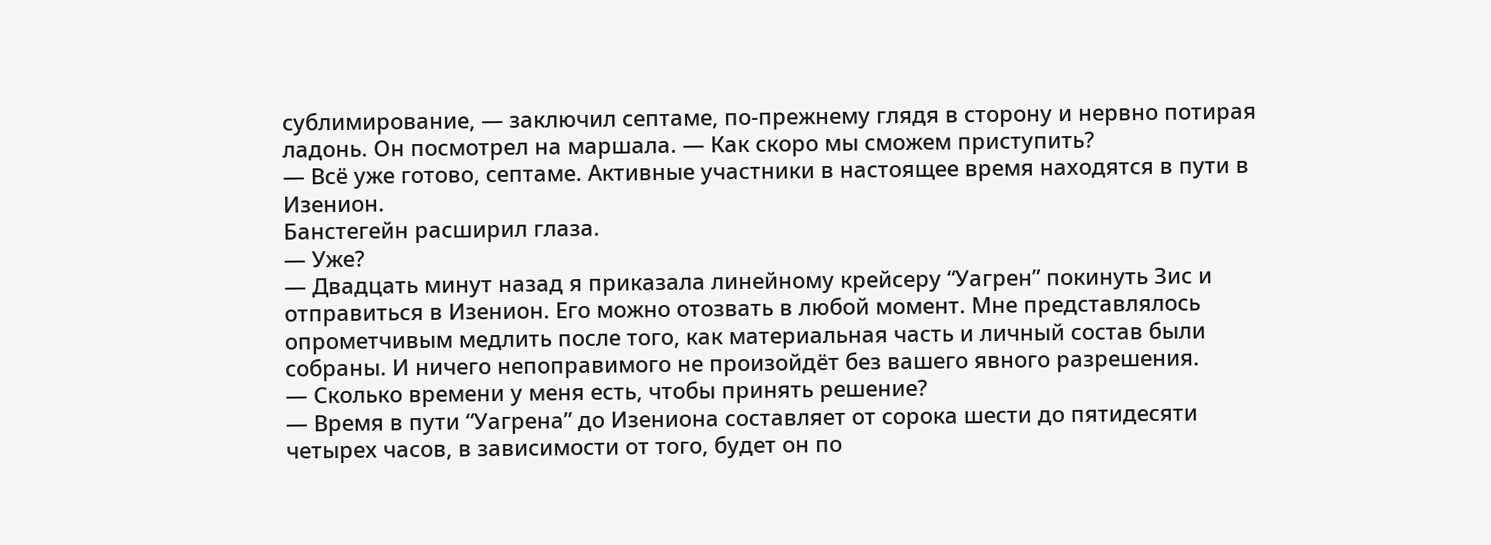сублимирование, — заключил септаме, по-прежнему глядя в сторону и нервно потирая ладонь. Он посмотрел на маршала. — Как скоро мы сможем приступить?
— Всё уже готово, септаме. Активные участники в настоящее время находятся в пути в Изенион.
Банстегейн расширил глаза.
— Уже?
— Двадцать минут назад я приказала линейному крейсеру “Уагрен” покинуть Зис и отправиться в Изенион. Его можно отозвать в любой момент. Мне представлялось опрометчивым медлить после того, как материальная часть и личный состав были собраны. И ничего непоправимого не произойдёт без вашего явного разрешения.
— Сколько времени у меня есть, чтобы принять решение?
— Время в пути “Уагрена” до Изениона составляет от сорока шести до пятидесяти четырех часов, в зависимости от того, будет он по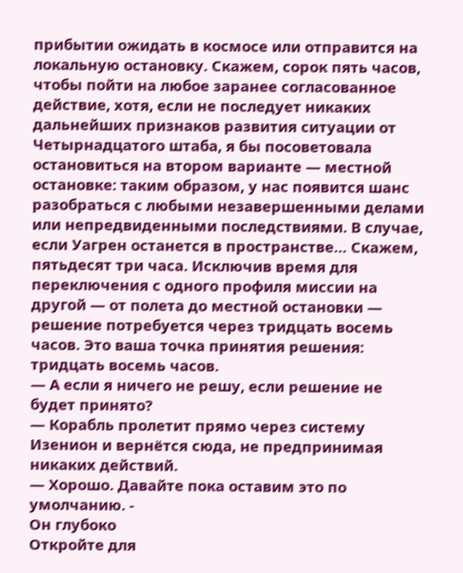прибытии ожидать в космосе или отправится на локальную остановку. Скажем, сорок пять часов, чтобы пойти на любое заранее согласованное действие, хотя, если не последует никаких дальнейших признаков развития ситуации от Четырнадцатого штаба, я бы посоветовала остановиться на втором варианте — местной остановке: таким образом, у нас появится шанс разобраться с любыми незавершенными делами или непредвиденными последствиями. В случае, если Уагрен останется в пространстве… Скажем, пятьдесят три часа. Исключив время для переключения с одного профиля миссии на другой — от полета до местной остановки — решение потребуется через тридцать восемь часов. Это ваша точка принятия решения: тридцать восемь часов.
— А если я ничего не решу, если решение не будет принято?
— Корабль пролетит прямо через систему Изенион и вернётся сюда, не предпринимая никаких действий.
— Хорошо. Давайте пока оставим это по умолчанию. -
Он глубоко
Откройте для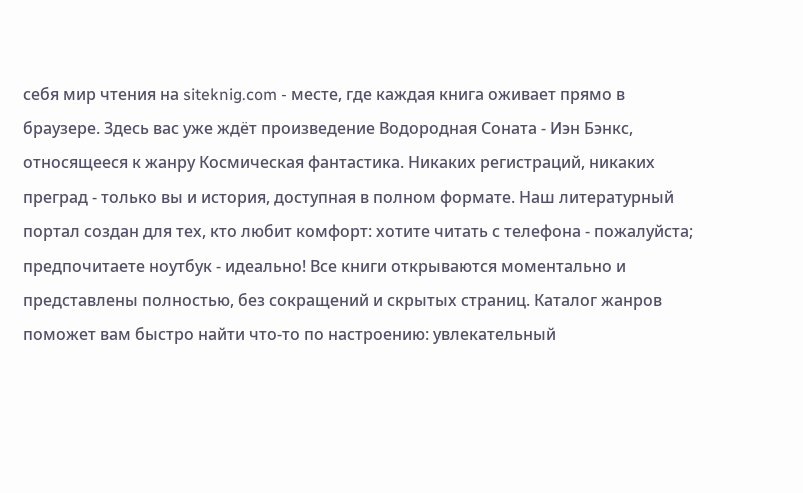себя мир чтения на siteknig.com - месте, где каждая книга оживает прямо в браузере. Здесь вас уже ждёт произведение Водородная Соната - Иэн Бэнкс, относящееся к жанру Космическая фантастика. Никаких регистраций, никаких преград - только вы и история, доступная в полном формате. Наш литературный портал создан для тех, кто любит комфорт: хотите читать с телефона - пожалуйста; предпочитаете ноутбук - идеально! Все книги открываются моментально и представлены полностью, без сокращений и скрытых страниц. Каталог жанров поможет вам быстро найти что-то по настроению: увлекательный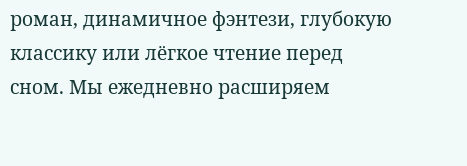роман, динамичное фэнтези, глубокую классику или лёгкое чтение перед сном. Мы ежедневно расширяем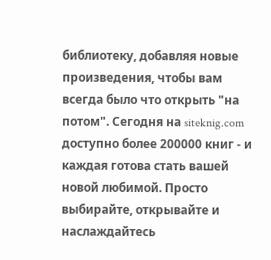библиотеку, добавляя новые произведения, чтобы вам всегда было что открыть "на потом". Сегодня на siteknig.com доступно более 200000 книг - и каждая готова стать вашей новой любимой. Просто выбирайте, открывайте и наслаждайтесь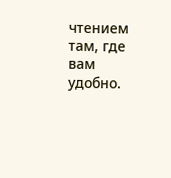чтением там, где вам удобно.